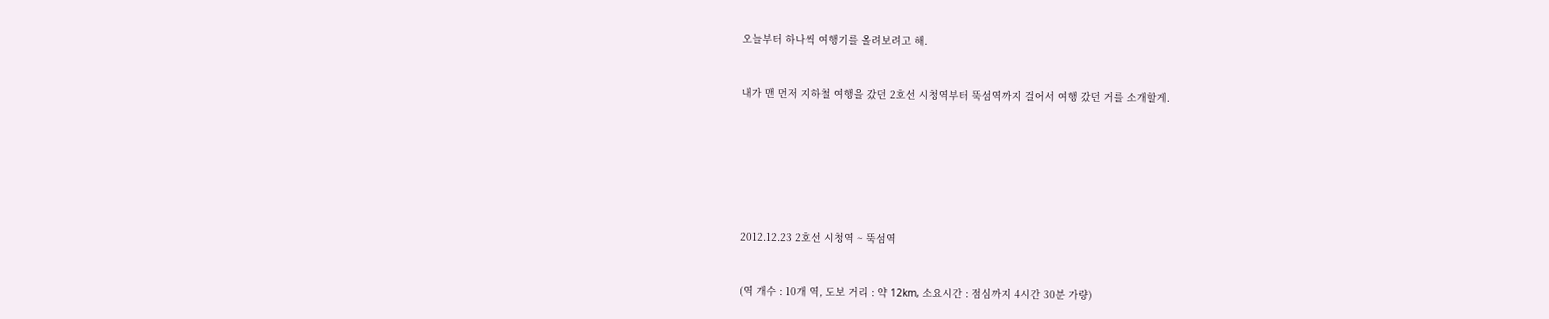오늘부터 하나씩 여행기를 올려보려고 해.


내가 맨 먼저 지하철 여행을 갔던 2호선 시청역부터 뚝섬역까지 걸어서 여행 갔던 거를 소개할게.







2012.12.23 2호선 시청역 ~ 뚝섬역


(역 개수 : 10개 역, 도보 거리 : 약 12km, 소요시간 : 점심까지 4시간 30분 가량)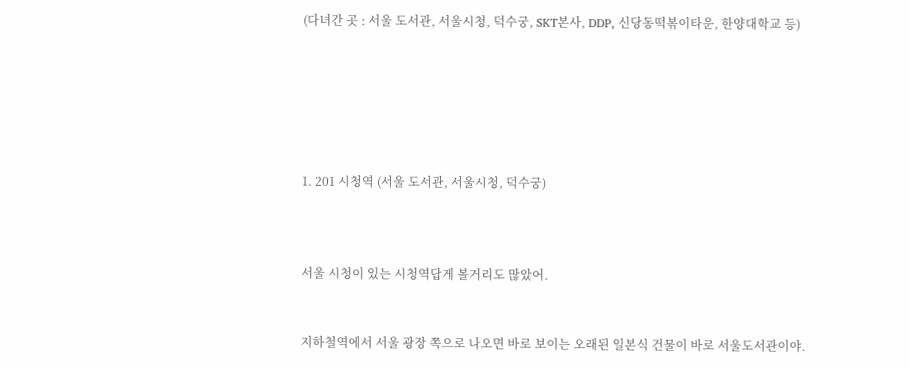(다녀간 곳 : 서울 도서관, 서울시청, 덕수궁, SKT본사, DDP, 신당동떡볶이타운, 한양대학교 등)






1. 201 시청역 (서울 도서관, 서울시청, 덕수궁)



서울 시청이 있는 시청역답게 볼거리도 많았어.


지하철역에서 서울 광장 쪽으로 나오면 바로 보이는 오래된 일본식 건물이 바로 서울도서관이야.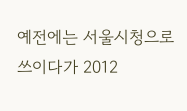예전에는 서울시청으로 쓰이다가 2012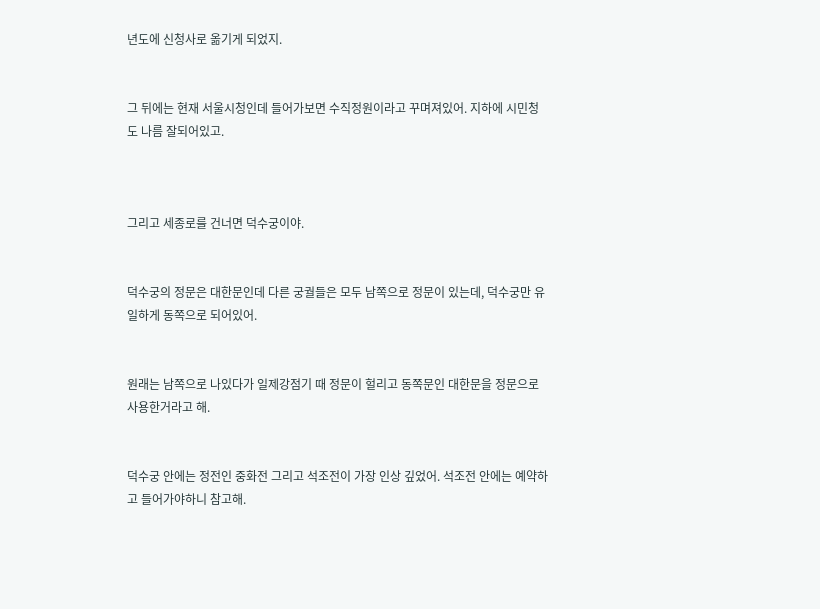년도에 신청사로 옮기게 되었지.


그 뒤에는 현재 서울시청인데 들어가보면 수직정원이라고 꾸며져있어. 지하에 시민청도 나름 잘되어있고.



그리고 세종로를 건너면 덕수궁이야.


덕수궁의 정문은 대한문인데 다른 궁궐들은 모두 남쪽으로 정문이 있는데, 덕수궁만 유일하게 동쪽으로 되어있어.


원래는 남쪽으로 나있다가 일제강점기 때 정문이 헐리고 동쪽문인 대한문을 정문으로 사용한거라고 해.


덕수궁 안에는 정전인 중화전 그리고 석조전이 가장 인상 깊었어. 석조전 안에는 예약하고 들어가야하니 참고해.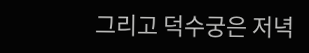그리고 덕수궁은 저녁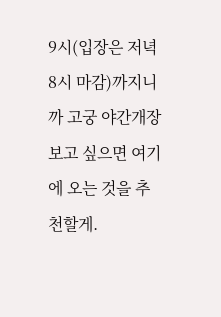9시(입장은 저녁 8시 마감)까지니까 고궁 야간개장 보고 싶으면 여기에 오는 것을 추천할게.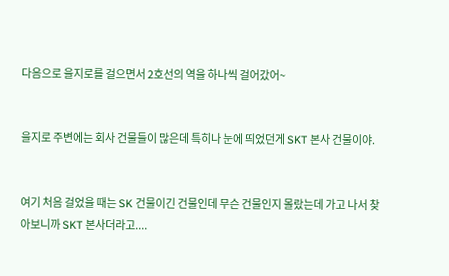다음으로 을지로를 걸으면서 2호선의 역을 하나씩 걸어갔어~


을지로 주변에는 회사 건물들이 많은데 특히나 눈에 띄었던게 SKT 본사 건물이야.


여기 처음 걸었을 때는 SK 건물이긴 건물인데 무슨 건물인지 몰랐는데 가고 나서 찾아보니까 SKT 본사더라고....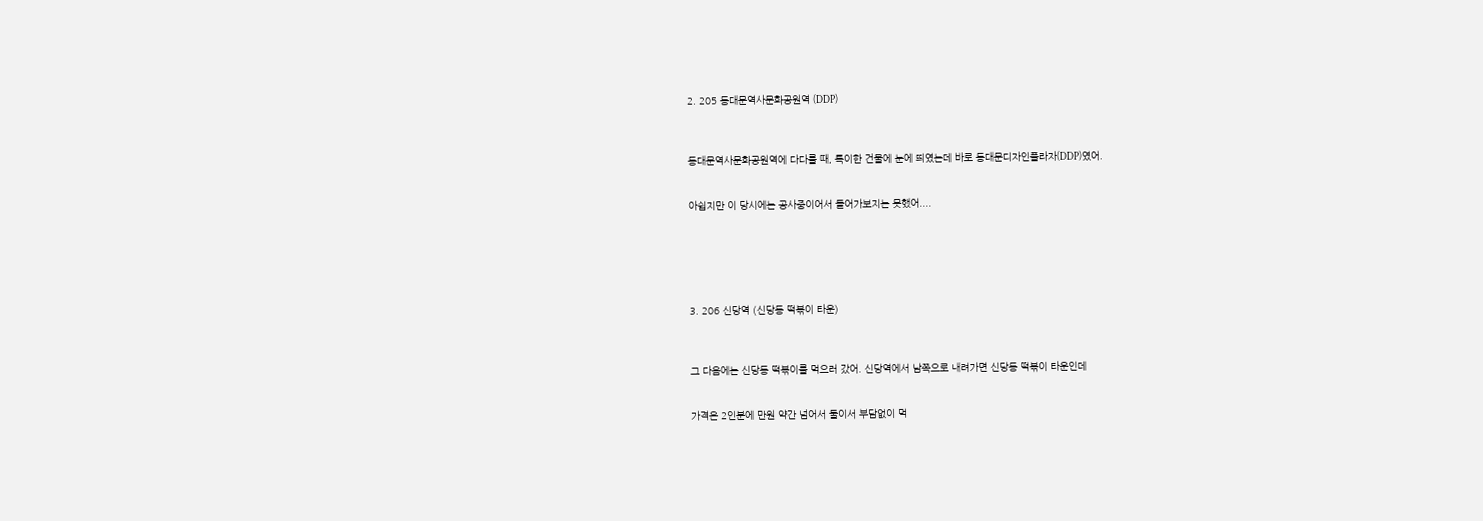2. 205 동대문역사문화공원역 (DDP)



동대문역사문화공원역에 다다를 때, 특이한 건물에 눈에 띄였는데 바로 동대문디자인플라자(DDP)였어.


아쉽지만 이 당시에는 공사중이어서 들어가보지는 못했어....






3. 206 신당역 (신당동 떡볶이 타운)



그 다음에는 신당동 떡볶이를 먹으러 갔어. 신당역에서 남쪽으로 내려가면 신당동 떡볶이 타운인데


가격은 2인분에 만원 약간 넘어서 둘이서 부담없이 먹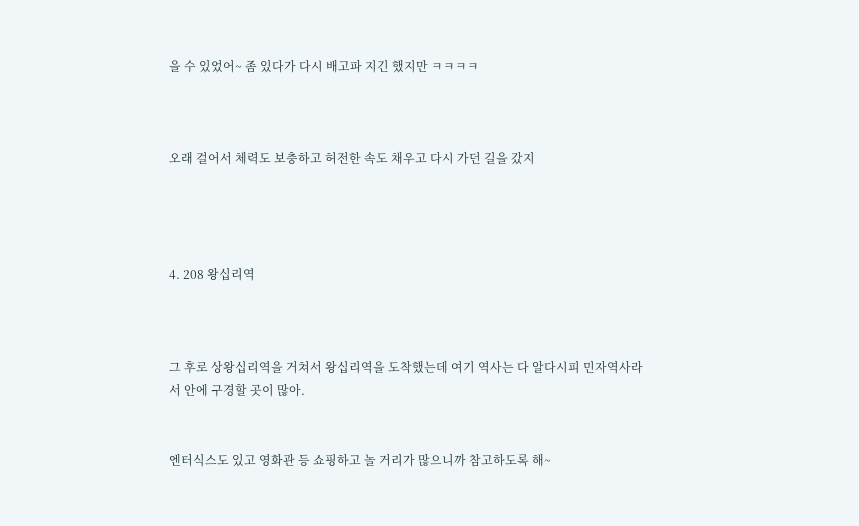을 수 있었어~ 좀 있다가 다시 배고파 지긴 했지만 ㅋㅋㅋㅋ



오래 걸어서 체력도 보충하고 허전한 속도 채우고 다시 가던 길을 갔지




4. 208 왕십리역



그 후로 상왕십리역을 거쳐서 왕십리역을 도착했는데 여기 역사는 다 알다시피 민자역사라서 안에 구경할 곳이 많아.


엔터식스도 있고 영화관 등 쇼핑하고 놀 거리가 많으니까 참고하도록 해~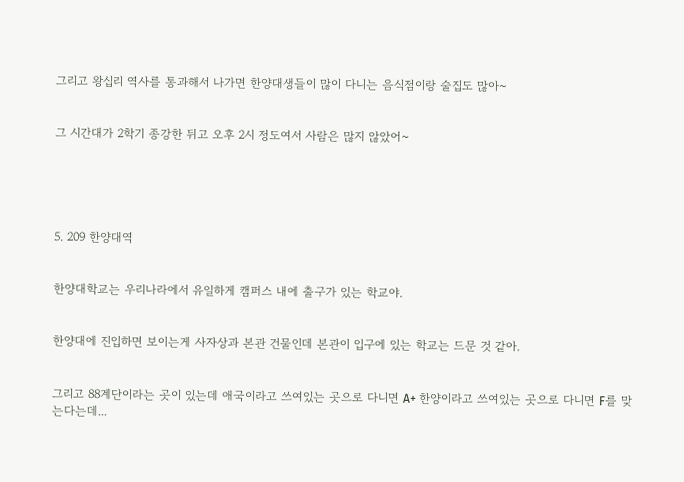그리고 왕십리 역사를 통과해서 나가면 한양대생들이 많이 다니는 음식점이랑 술집도 많아~


그 시간대가 2학기 종강한 뒤고 오후 2시 정도여서 사람은 많지 않았어~





5. 209 한양대역


한양대학교는 우리나라에서 유일하게 캠퍼스 내에 출구가 있는 학교야.


한양대에 진입하면 보이는게 사자상과 본관 건물인데 본관이 입구에 있는 학교는 드문 것 같아.


그리고 88계단이라는 곳이 있는데 애국이라고 쓰여있는 곳으로 다니면 A+ 한양이라고 쓰여있는 곳으로 다니면 F를 맞는다는데...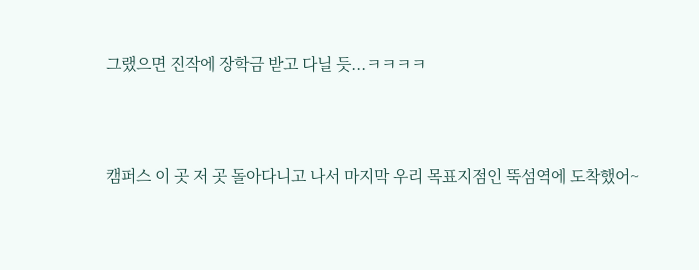그랬으면 진작에 장학금 받고 다닐 듯...ㅋㅋㅋㅋ



캠퍼스 이 곳 저 곳 돌아다니고 나서 마지막 우리 목표지점인 뚝섬역에 도착했어~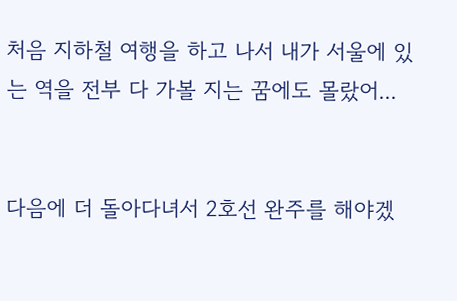처음 지하철 여행을 하고 나서 내가 서울에 있는 역을 전부 다 가볼 지는 꿈에도 몰랐어...


다음에 더 돌아다녀서 2호선 완주를 해야겠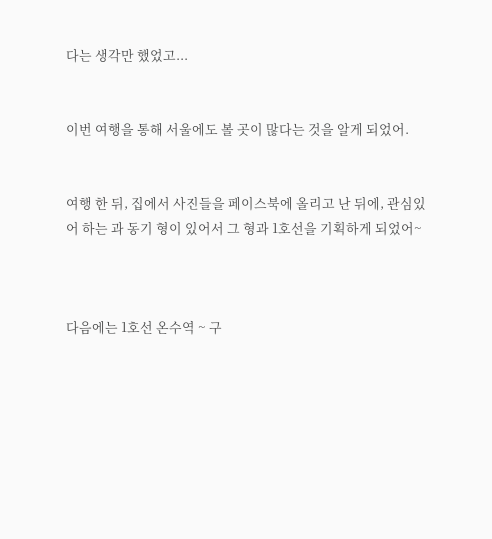다는 생각만 했었고...


이번 여행을 통해 서울에도 볼 곳이 많다는 것을 알게 되었어.


여행 한 뒤, 집에서 사진들을 페이스북에 올리고 난 뒤에, 관심있어 하는 과 동기 형이 있어서 그 형과 1호선을 기획하게 되었어~



다음에는 1호선 온수역 ~ 구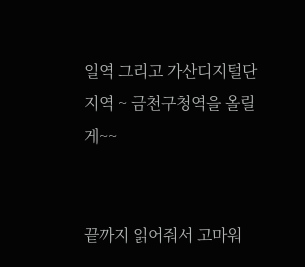일역 그리고 가산디지털단지역 ~ 금천구청역을 올릴게~~


끝까지 읽어줘서 고마워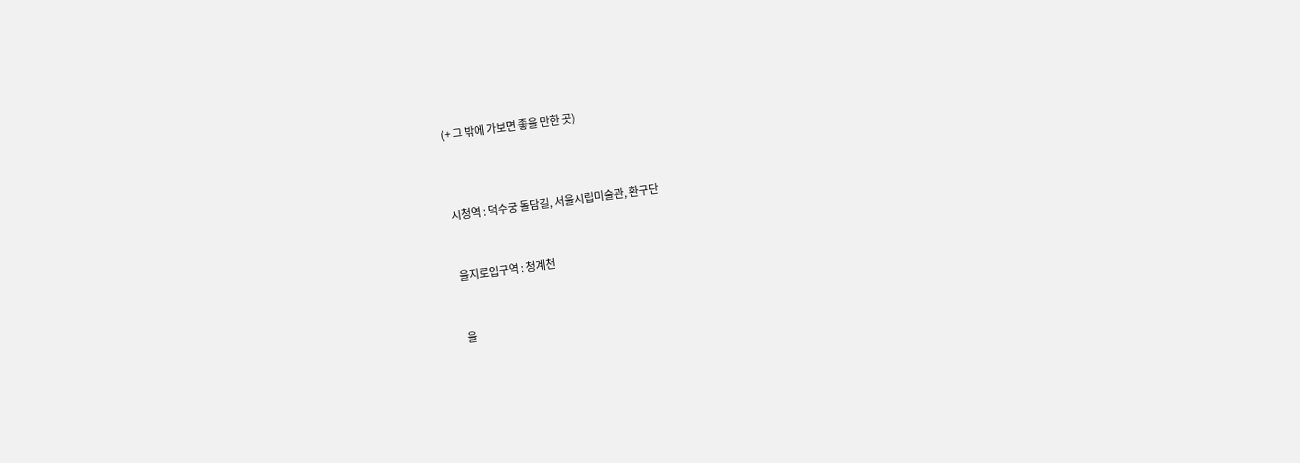(+ 그 밖에 가보면 좋을 만한 곳)



시청역 : 덕수궁 돌담길, 서울시립미술관, 환구단


을지로입구역 : 청계천


을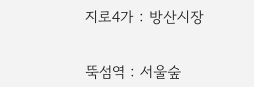지로4가 : 방산시장


뚝섬역 : 서울숲